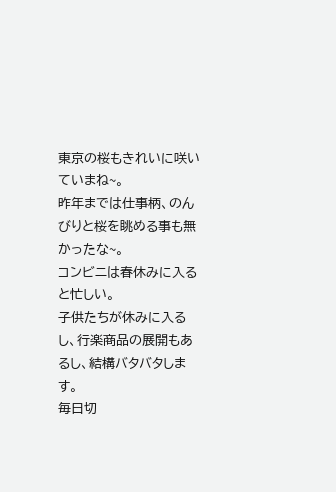東京の桜もきれいに咲いていまね~。
昨年までは仕事柄、のんびりと桜を眺める事も無かったな~。
コンビニは春休みに入ると忙しい。
子供たちが休みに入るし、行楽商品の展開もあるし、結構バタバタします。
毎日切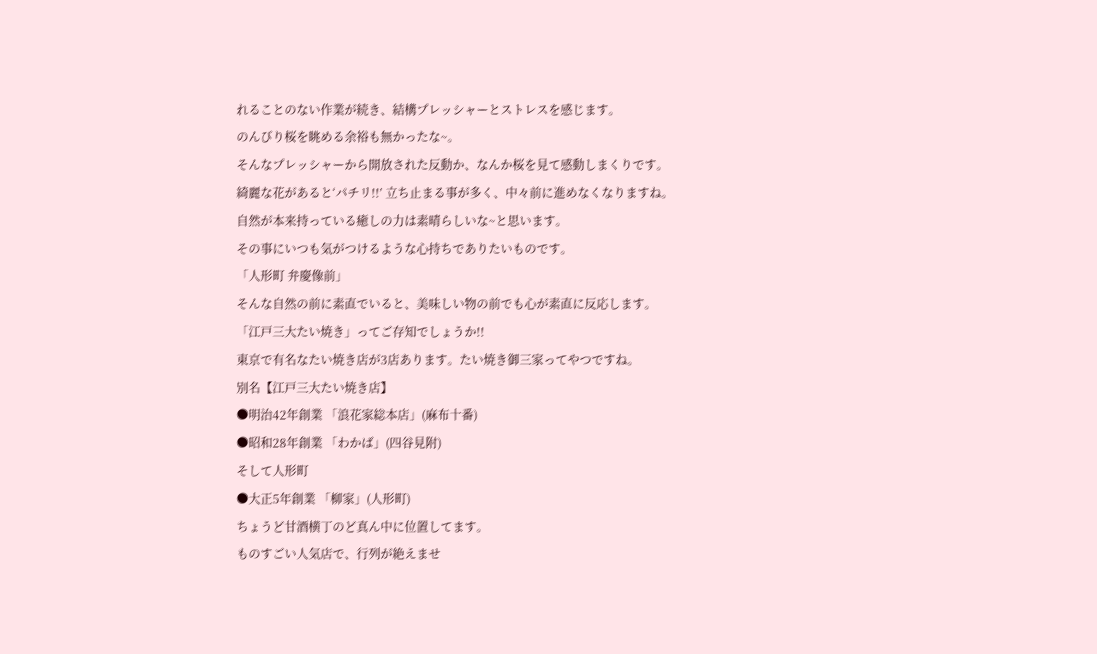れることのない作業が続き、結構プレッシャーとストレスを感じます。
のんびり桜を眺める余裕も無かったな~。
そんなプレッシャーから開放された反動か、なんか桜を見て感動しまくりです。
綺麗な花があると‘パチリ!!’ 立ち止まる事が多く、中々前に進めなくなりますね。
自然が本来持っている癒しの力は素晴らしいな~と思います。
その事にいつも気がつけるような心持ちでありたいものです。
「人形町 弁慶像前」
そんな自然の前に素直でいると、美味しい物の前でも心が素直に反応します。
「江戸三大たい焼き」ってご存知でしょうか!!
東京で有名なたい焼き店が3店あります。たい焼き御三家ってやつですね。
別名【江戸三大たい焼き店】
●明治42年創業 「浪花家総本店」(麻布十番)
●昭和28年創業 「わかば」(四谷見附)
そして人形町
●大正5年創業 「柳家」(人形町)
ちょうど甘酒横丁のど真ん中に位置してます。
ものすごい人気店で、行列が絶えませ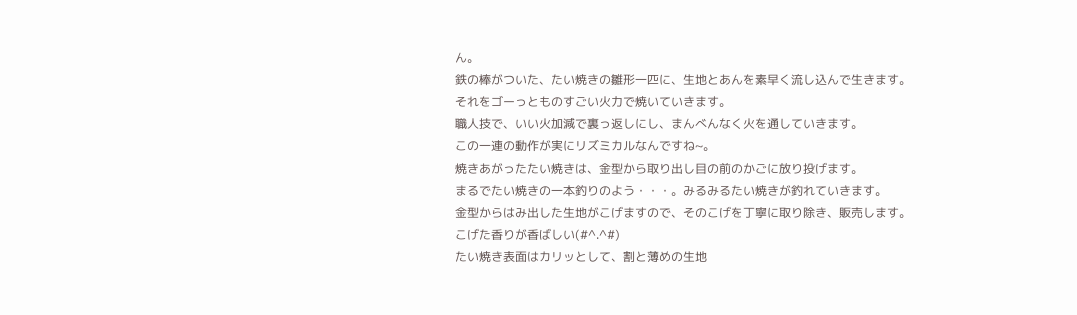ん。
鉄の棒がついた、たい焼きの雛形一匹に、生地とあんを素早く流し込んで生きます。
それをゴーっとものすごい火力で焼いていきます。
職人技で、いい火加減で裏っ返しにし、まんべんなく火を通していきます。
この一連の動作が実にリズミカルなんですね~。
焼きあがったたい焼きは、金型から取り出し目の前のかごに放り投げます。
まるでたい焼きの一本釣りのよう・・・。みるみるたい焼きが釣れていきます。
金型からはみ出した生地がこげますので、そのこげを丁寧に取り除き、販売します。
こげた香りが香ばしい(#^.^#)
たい焼き表面はカリッとして、割と薄めの生地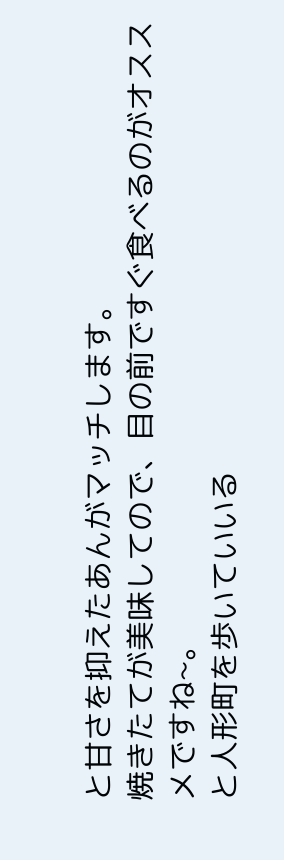と甘さを抑えたあんがマッチします。
焼きたてが美味してので、目の前ですぐ食べるのがオススメですね~。
と人形町を歩いていいる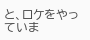と、ロケをやっていま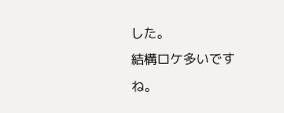した。
結構ロケ多いですね。